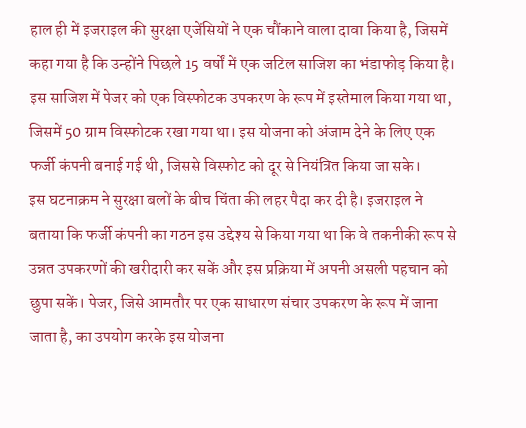हाल ही में इजराइल की सुरक्षा एजेंसियों ने एक चौंकाने वाला दावा किया है, जिसमें कहा गया है कि उन्होंने पिछले 15 वर्षों में एक जटिल साजिश का भंडाफोड़ किया है। इस साजिश में पेजर को एक विस्फोटक उपकरण के रूप में इस्तेमाल किया गया था, जिसमें 50 ग्राम विस्फोटक रखा गया था। इस योजना को अंजाम देने के लिए एक फर्जी कंपनी बनाई गई थी, जिससे विस्फोट को दूर से नियंत्रित किया जा सके।
इस घटनाक्रम ने सुरक्षा बलों के बीच चिंता की लहर पैदा कर दी है। इजराइल ने बताया कि फर्जी कंपनी का गठन इस उद्देश्य से किया गया था कि वे तकनीकी रूप से उन्नत उपकरणों की खरीदारी कर सकें और इस प्रक्रिया में अपनी असली पहचान को छुपा सकें। पेजर, जिसे आमतौर पर एक साधारण संचार उपकरण के रूप में जाना जाता है, का उपयोग करके इस योजना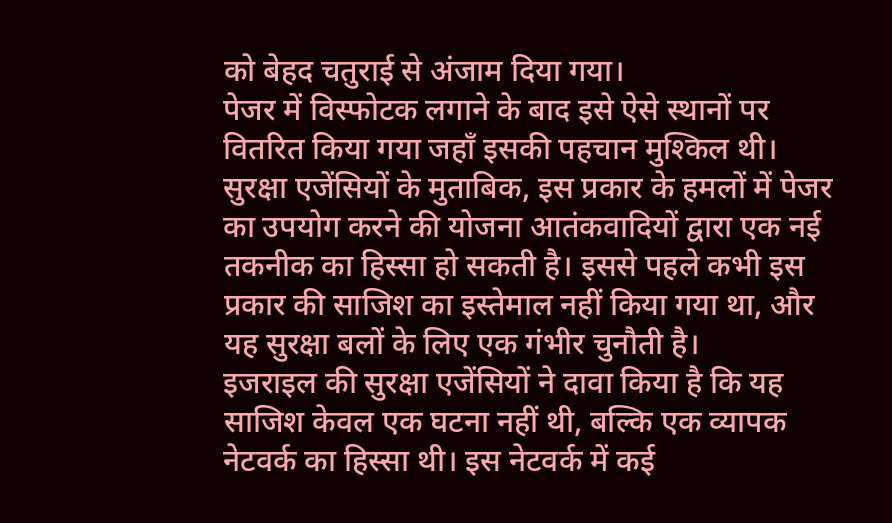को बेहद चतुराई से अंजाम दिया गया।
पेजर में विस्फोटक लगाने के बाद इसे ऐसे स्थानों पर वितरित किया गया जहाँ इसकी पहचान मुश्किल थी। सुरक्षा एजेंसियों के मुताबिक, इस प्रकार के हमलों में पेजर का उपयोग करने की योजना आतंकवादियों द्वारा एक नई तकनीक का हिस्सा हो सकती है। इससे पहले कभी इस प्रकार की साजिश का इस्तेमाल नहीं किया गया था, और यह सुरक्षा बलों के लिए एक गंभीर चुनौती है।
इजराइल की सुरक्षा एजेंसियों ने दावा किया है कि यह साजिश केवल एक घटना नहीं थी, बल्कि एक व्यापक नेटवर्क का हिस्सा थी। इस नेटवर्क में कई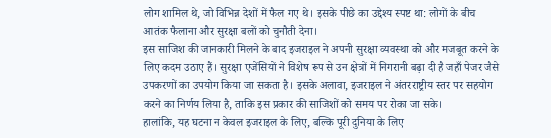लोग शामिल थे, जो विभिन्न देशों में फैल गए थे। इसके पीछे का उद्देश्य स्पष्ट था: लोगों के बीच आतंक फैलाना और सुरक्षा बलों को चुनौती देना।
इस साजिश की जानकारी मिलने के बाद इजराइल ने अपनी सुरक्षा व्यवस्था को और मजबूत करने के लिए कदम उठाए हैं। सुरक्षा एजेंसियों ने विशेष रूप से उन क्षेत्रों में निगरानी बढ़ा दी है जहाँ पेजर जैसे उपकरणों का उपयोग किया जा सकता है। इसके अलावा, इजराइल ने अंतरराष्ट्रीय स्तर पर सहयोग करने का निर्णय लिया है, ताकि इस प्रकार की साजिशों को समय पर रोका जा सके।
हालांकि, यह घटना न केवल इजराइल के लिए, बल्कि पूरी दुनिया के लिए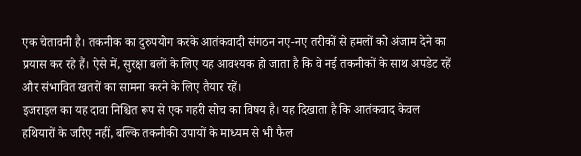एक चेतावनी है। तकनीक का दुरुपयोग करके आतंकवादी संगठन नए-नए तरीकों से हमलों को अंजाम देने का प्रयास कर रहे हैं। ऐसे में, सुरक्षा बलों के लिए यह आवश्यक हो जाता है कि वे नई तकनीकों के साथ अपडेट रहें और संभावित खतरों का सामना करने के लिए तैयार रहें।
इजराइल का यह दावा निश्चित रूप से एक गहरी सोच का विषय है। यह दिखाता है कि आतंकवाद केवल हथियारों के जरिए नहीं, बल्कि तकनीकी उपायों के माध्यम से भी फैल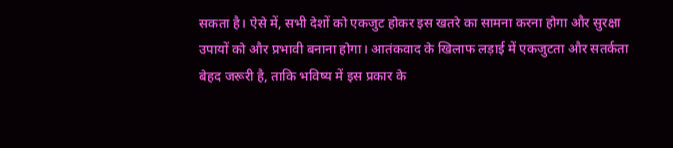सकता है। ऐसे में, सभी देशों को एकजुट होकर इस खतरे का सामना करना होगा और सुरक्षा उपायों को और प्रभावी बनाना होगा। आतंकवाद के खिलाफ लड़ाई में एकजुटता और सतर्कता बेहद जरूरी है, ताकि भविष्य में इस प्रकार के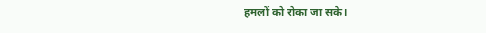हमलों को रोका जा सके।